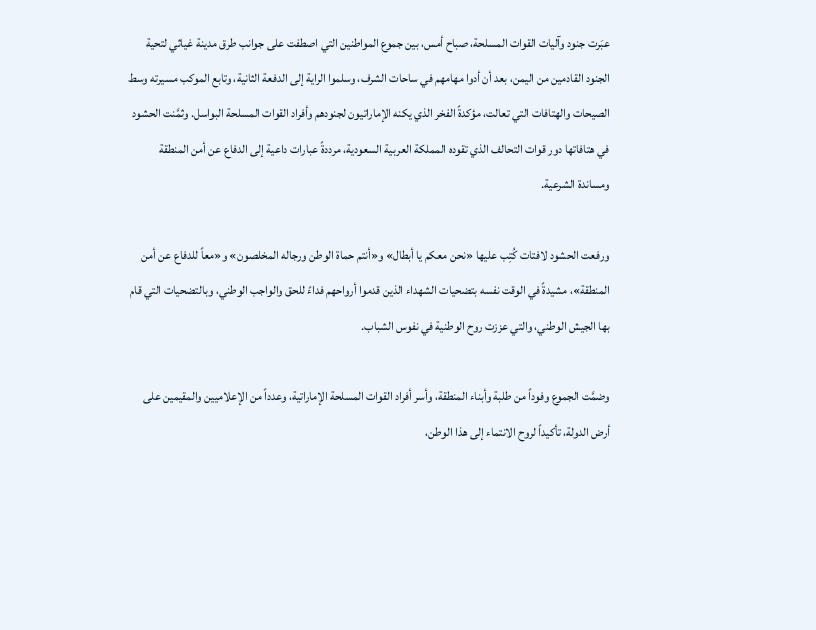عبَرت جنود وآليات القوات المسلحة، صباح أمس، بين جموع المواطنين التي اصطفت على جوانب طرق مدينة غياثي لتحية الجنود القادمين من اليمن، بعد أن أدوا مهامهم في ساحات الشرف، وسلموا الراية إلى الدفعة الثانية، وتابع الموكب مسيرته وسط الصيحات والهتافات التي تعالت، مؤكدةً الفخر الذي يكنه الإماراتيون لجنودهم وأفراد القوات المسلحة البواسل. وثمَّنت الحشود في هتافاتها دور قوات التحالف الذي تقوده المملكة العربية السعودية، مرددةً عبارات داعية إلى الدفاع عن أمن المنطقة ومساندة الشرعية.

ورفعت الحشود لافتات كُتِب عليها «نحن معكم يا أبطال» و«أنتم حماة الوطن ورجاله المخلصون» و«معاً للدفاع عن أمن المنطقة»، مشيدةً في الوقت نفسه بتضحيات الشهداء الذين قدموا أرواحهم فداءً للحق والواجب الوطني، وبالتضحيات التي قام بها الجيش الوطني، والتي عززت روح الوطنية في نفوس الشباب.

وضمَّت الجموع وفوداً من طلبة وأبناء المنطقة، وأسر أفراد القوات المسلحة الإماراتية، وعدداً من الإعلاميين والمقيمين على أرض الدولة، تأكيداً لروح الانتماء إلى هذا الوطن،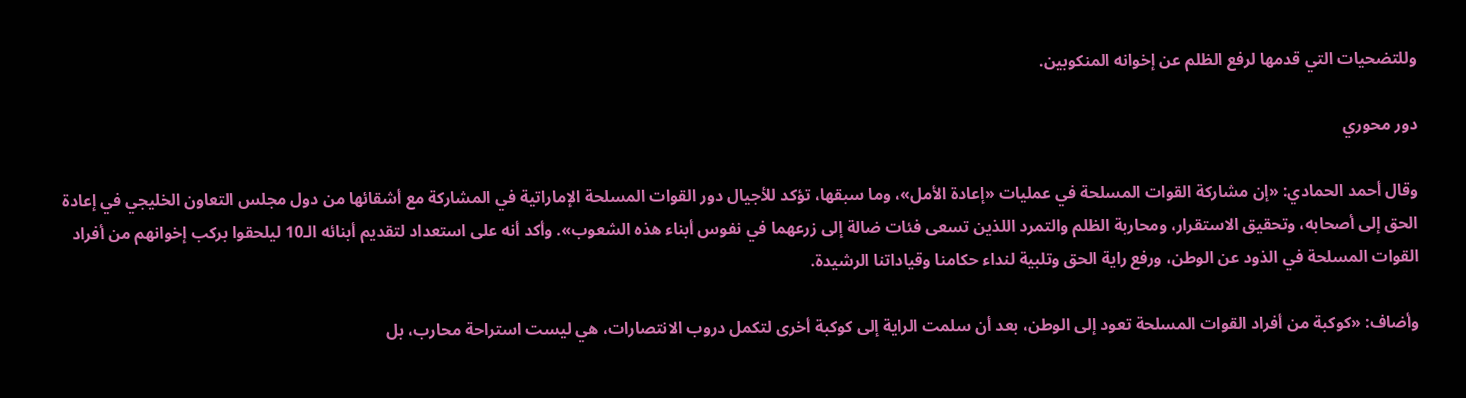وللتضحيات التي قدمها لرفع الظلم عن إخوانه المنكوبين.

دور محوري

وقال أحمد الحمادي: «إن مشاركة القوات المسلحة في عمليات «إعادة الأمل»، وما سبقها، تؤكد للأجيال دور القوات المسلحة الإماراتية في المشاركة مع أشقائها من دول مجلس التعاون الخليجي في إعادة الحق إلى أصحابه، وتحقيق الاستقرار، ومحاربة الظلم والتمرد اللذين تسعى فئات ضالة إلى زرعهما في نفوس أبناء هذه الشعوب». وأكد أنه على استعداد لتقديم أبنائه الـ10 ليلحقوا بركب إخوانهم من أفراد القوات المسلحة في الذود عن الوطن، ورفع راية الحق وتلبية لنداء حكامنا وقياداتنا الرشيدة.

وأضاف: «كوكبة من أفراد القوات المسلحة تعود إلى الوطن، بعد أن سلمت الراية إلى كوكبة أخرى لتكمل دروب الانتصارات، هي ليست استراحة محارب، بل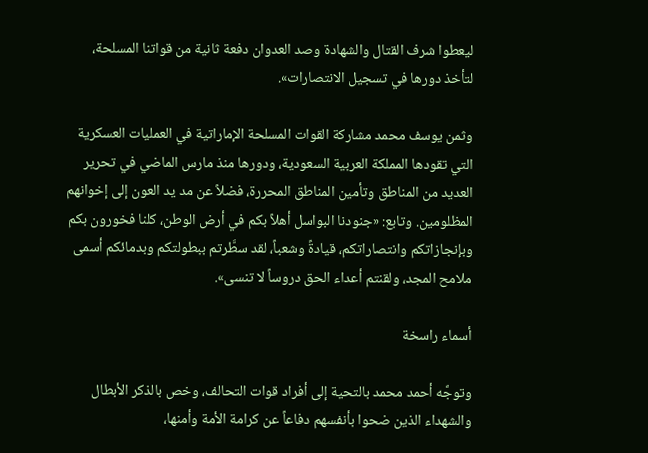ليعطوا شرف القتال والشهادة وصد العدوان دفعة ثانية من قواتنا المسلحة، لتأخذ دورها في تسجيل الانتصارات».

وثمن يوسف محمد مشاركة القوات المسلحة الإماراتية في العمليات العسكرية التي تقودها المملكة العربية السعودية، ودورها منذ مارس الماضي في تحرير العديد من المناطق وتأمين المناطق المحررة، فضلاً عن مد يد العون إلى إخوانهم المظلومين. وتابع: «جنودنا البواسل أهلاً بكم في أرض الوطن، كلنا فخورون بكم وبإنجازاتكم وانتصاراتكم، قيادةً وشعباً، لقد سطَّرتم ببطولتكم وبدمائكم أسمى ملامح المجد، ولقنتم أعداء الحق دروساً لا تنسى».

أسماء راسخة

وتوجَّه أحمد محمد بالتحية إلى أفراد قوات التحالف، وخص بالذكر الأبطال والشهداء الذين ضحوا بأنفسهم دفاعاً عن كرامة الأمة وأمنها،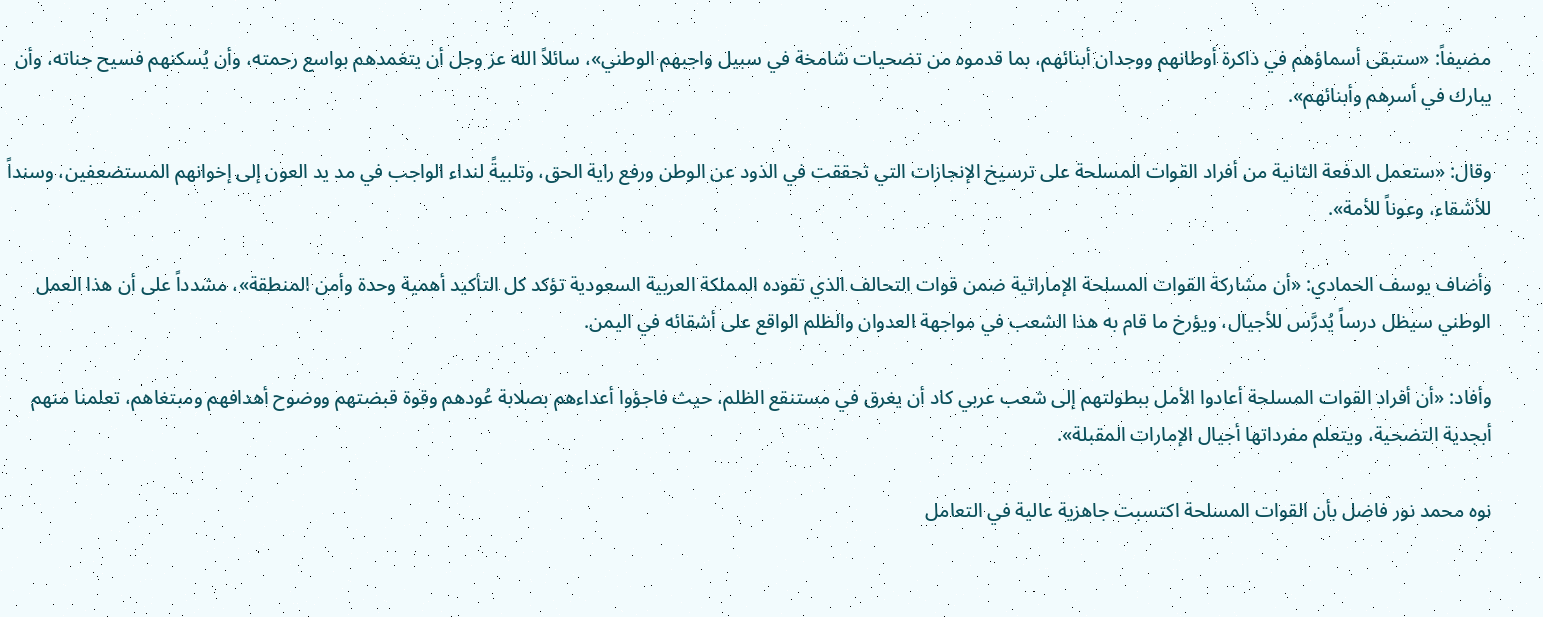مضيفاً: «ستبقى أسماؤهم في ذاكرة أوطانهم ووجدان أبنائهم، بما قدموه من تضحيات شامخة في سبيل واجبهم الوطني»، سائلاً الله عز وجل أن يتغمدهم بواسع رحمته، وأن يُسكنهم فسيح جناته، وأن يبارك في أسرهم وأبنائهم».

وقال: «ستعمل الدفعة الثانية من أفراد القوات المسلحة على ترسيخ الإنجازات التي تحققت في الذود عن الوطن ورفع راية الحق، وتلبيةً لنداء الواجب في مد يد العون إلى إخوانهم المستضعفين، وسنداً للأشقاء، وعوناً للأمة».

وأضاف يوسف الحمادي: «أن مشاركة القوات المسلحة الإماراتية ضمن قوات التحالف الذي تقوده المملكة العربية السعودية تؤكد كل التأكيد أهمية وحدة وأمن المنطقة»، مشدداً على أن هذا العمل الوطني سيظل درساً يُدرَّس للأجيال، ويؤرخ ما قام به هذا الشعب في مواجهة العدوان والظلم الواقع على أشقائه في اليمن.

وأفاد: «أن أفراد القوات المسلحة أعادوا الأمل ببطولتهم إلى شعب عربي كاد أن يغرق في مستنقع الظلم، حيث فاجؤوا أعداءهم بصلابة عُودهم وقوة قبضتهم ووضوح أهدافهم ومبتغاهم، تعلمنا منهم أبجدية التضحية، ويتعلم مفرداتها أجيال الإمارات المقبلة».

نوه محمد نور فاضل بأن القوات المسلحة اكتسبت جاهزية عالية في التعامل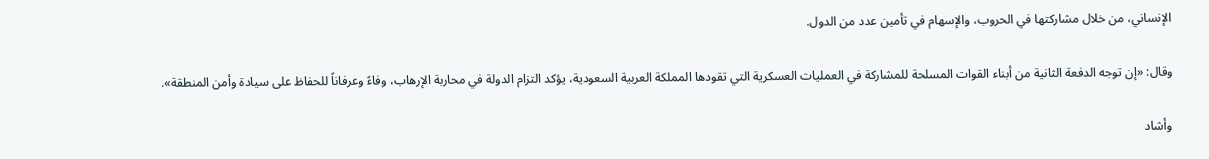الإنساني، من خلال مشاركتها في الحروب، والإسهام في تأمين عدد من الدول.

وقال: «إن توجه الدفعة الثانية من أبناء القوات المسلحة للمشاركة في العمليات العسكرية التي تقودها المملكة العربية السعودية، يؤكد التزام الدولة في محاربة الإرهاب، وفاءً وعرفاناً للحفاظ على سيادة وأمن المنطقة».

وأشاد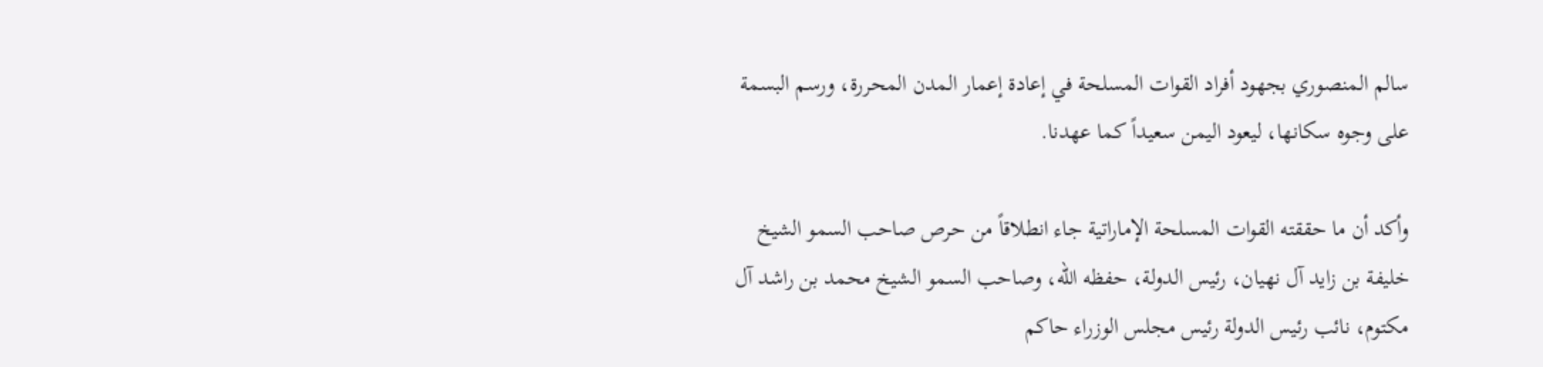سالم المنصوري بجهود أفراد القوات المسلحة في إعادة إعمار المدن المحررة، ورسم البسمة على وجوه سكانها، ليعود اليمن سعيداً كما عهدنا.

وأكد أن ما حققته القوات المسلحة الإماراتية جاء انطلاقاً من حرص صاحب السمو الشيخ خليفة بن زايد آل نهيان، رئيس الدولة، حفظه الله، وصاحب السمو الشيخ محمد بن راشد آل مكتوم، نائب رئيس الدولة رئيس مجلس الوزراء حاكم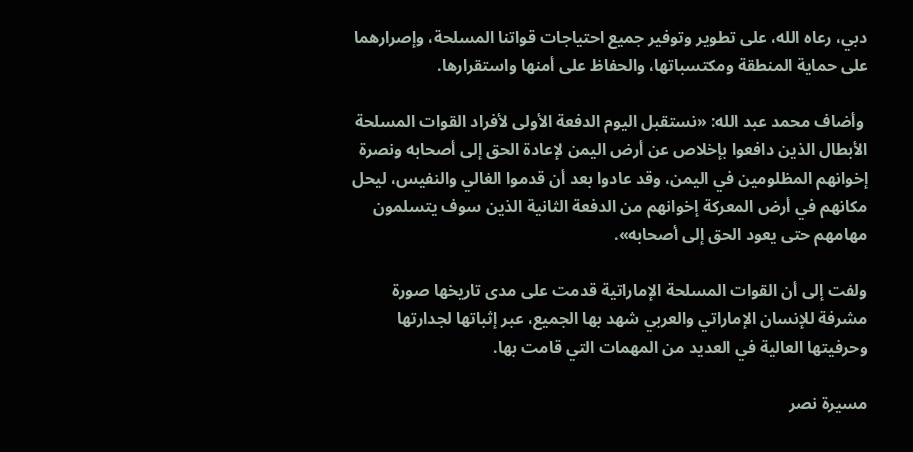دبي، رعاه الله، على تطوير وتوفير جميع احتياجات قواتنا المسلحة، وإصرارهما على حماية المنطقة ومكتسباتها، والحفاظ على أمنها واستقرارها.

 وأضاف محمد عبد الله: «نستقبل اليوم الدفعة الأولى لأفراد القوات المسلحة الأبطال الذين دافعوا بإخلاص عن أرض اليمن لإعادة الحق إلى أصحابه ونصرة إخوانهم المظلومين في اليمن، وقد عادوا بعد أن قدموا الغالي والنفيس، ليحل مكانهم في أرض المعركة إخوانهم من الدفعة الثانية الذين سوف يتسلمون مهامهم حتى يعود الحق إلى أصحابه».

ولفت إلى أن القوات المسلحة الإماراتية قدمت على مدى تاريخها صورة مشرفة للإنسان الإماراتي والعربي شهد بها الجميع، عبر إثباتها لجدارتها وحرفيتها العالية في العديد من المهمات التي قامت بها.

مسيرة نصر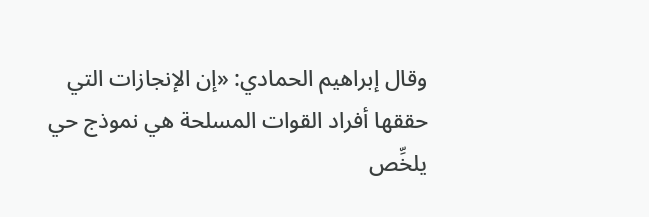وقال إبراهيم الحمادي: «إن الإنجازات التي حققها أفراد القوات المسلحة هي نموذج حي يلخِّص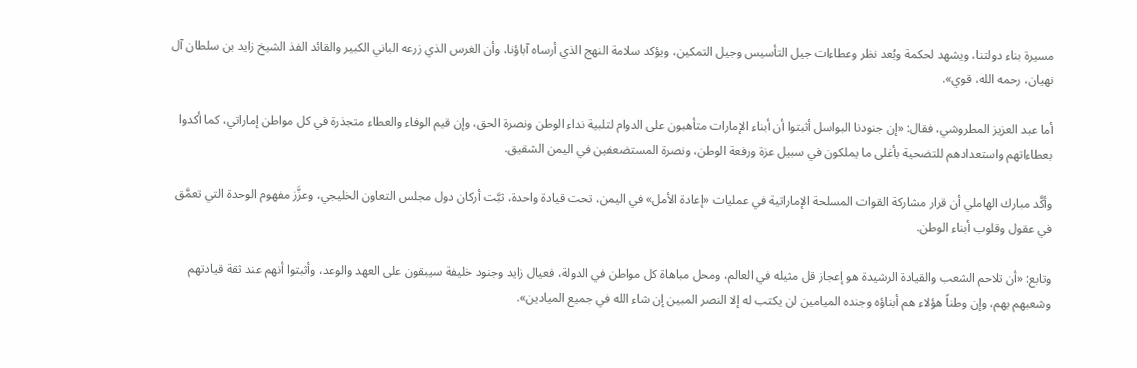مسيرة بناء دولتنا، ويشهد لحكمة وبُعد نظر وعطاءات جيل التأسيس وجيل التمكين، ويؤكد سلامة النهج الذي أرساه آباؤنا، وأن الغرس الذي زرعه الباني الكبير والقائد الفذ الشيخ زايد بن سلطان آل نهيان، رحمه الله، قوي».

أما عبد العزيز المطروشي، فقال: «إن جنودنا البواسل أثبتوا أن أبناء الإمارات متأهبون على الدوام لتلبية نداء الوطن ونصرة الحق، وإن قيم الوفاء والعطاء متجذرة في كل مواطن إماراتي، كما أكدوا بعطاءاتهم واستعدادهم للتضحية بأغلى ما يملكون في سبيل عزة ورفعة الوطن، ونصرة المستضعفين في اليمن الشقيق.

وأكَّد مبارك الهاملي أن قرار مشاركة القوات المسلحة الإماراتية في عمليات «إعادة الأمل» في اليمن، تحت قيادة واحدة، ثبَّت أركان دول مجلس التعاون الخليجي، وعزَّز مفهوم الوحدة التي تعمَّق في عقول وقلوب أبناء الوطن.

وتابع: «أن تلاحم الشعب والقيادة الرشيدة هو إعجاز قل مثيله في العالم، ومحل مباهاة كل مواطن في الدولة، فعيال زايد وجنود خليفة سيبقون على العهد والوعد، وأثبتوا أنهم عند ثقة قيادتهم وشعبهم بهم، وإن وطناً هؤلاء هم أبناؤه وجنده الميامين لن يكتب له إلا النصر المبين إن شاء الله في جميع الميادين».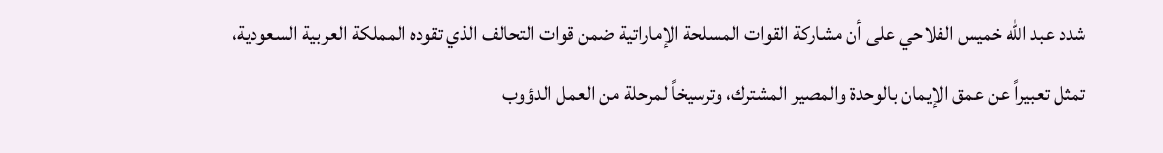شدد عبد الله خميس الفلاحي على أن مشاركة القوات المسلحة الإماراتية ضمن قوات التحالف الذي تقوده المملكة العربية السعودية، تمثل تعبيراً عن عمق الإيمان بالوحدة والمصير المشترك، وترسيخاً لمرحلة من العمل الدؤوب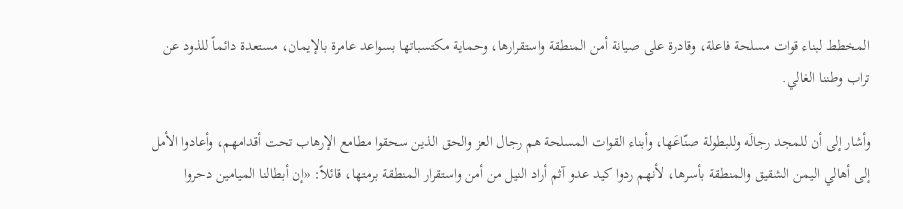المخطط لبناء قوات مسلحة فاعلة، وقادرة على صيانة أمن المنطقة واستقرارها، وحماية مكتسباتها بسواعد عامرة بالإيمان، مستعدة دائماً للذود عن تراب وطننا الغالي.

وأشار إلى أن للمجد رجالَه وللبطولة صنّاعَها، وأبناء القوات المسلحة هم رجال العز والحق الذين سحقوا مطامع الإرهاب تحت أقدامهم، وأعادوا الأمل إلى أهالي اليمن الشقيق والمنطقة بأسرها، لأنهم ردوا كيد عدو آثم أراد النيل من أمن واستقرار المنطقة برمتها، قائلاً: «إن أبطالنا الميامين دحروا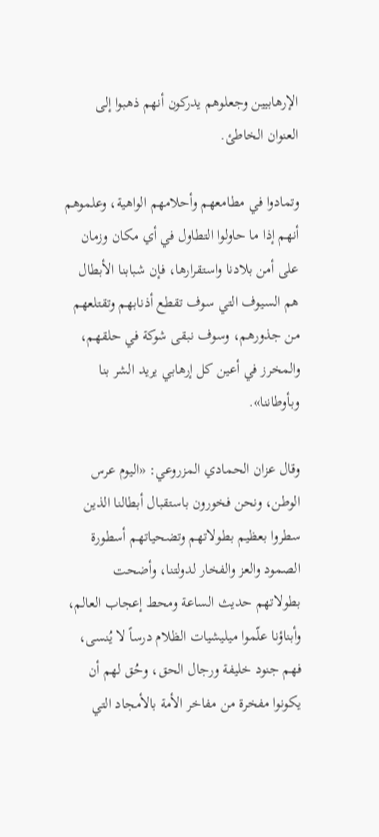الإرهابيين وجعلوهم يدركون أنهم ذهبوا إلى العنوان الخاطئ.

وتمادوا في مطامعهم وأحلامهم الواهية، وعلموهم أنهم إذا ما حاولوا التطاول في أي مكان وزمان على أمن بلادنا واستقرارها، فإن شبابنا الأبطال هم السيوف التي سوف تقطع أذنابهم وتقتلعهم من جذورهم، وسوف نبقى شوكة في حلقهم، والمخرز في أعين كل إرهابي يريد الشر بنا وبأوطاننا».

وقال عزان الحمادي المزروعي: «اليوم عرس الوطن، ونحن فخورون باستقبال أبطالنا الذين سطروا بعظيم بطولاتهم وتضحياتهم أسطورة الصمود والعز والفخار لدولتنا، وأضحت بطولاتهم حديث الساعة ومحط إعجاب العالم، وأبناؤنا علّموا ميليشيات الظلام درساً لا يُنسى، فهم جنود خليفة ورجال الحق، وحُق لهم أن يكونوا مفخرة من مفاخر الأمة بالأمجاد التي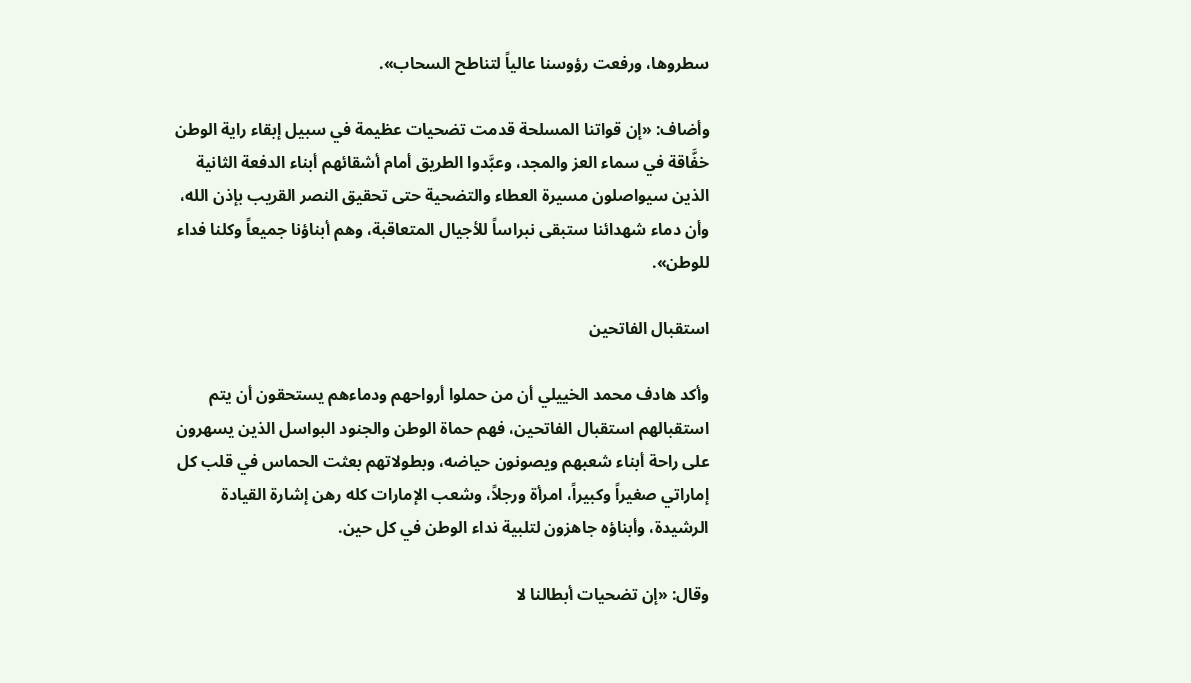سطروها، ورفعت رؤوسنا عالياً لتناطح السحاب».

وأضاف: «إن قواتنا المسلحة قدمت تضحيات عظيمة في سبيل إبقاء راية الوطن خفَّاقة في سماء العز والمجد، وعبَّدوا الطريق أمام أشقائهم أبناء الدفعة الثانية الذين سيواصلون مسيرة العطاء والتضحية حتى تحقيق النصر القريب بإذن الله، وأن دماء شهدائنا ستبقى نبراساً للأجيال المتعاقبة، وهم أبناؤنا جميعاً وكلنا فداء للوطن».

استقبال الفاتحين

وأكد هادف محمد الخييلي أن من حملوا أرواحهم ودماءهم يستحقون أن يتم استقبالهم استقبال الفاتحين، فهم حماة الوطن والجنود البواسل الذين يسهرون على راحة أبناء شعبهم ويصونون حياضه، وبطولاتهم بعثت الحماس في قلب كل إماراتي صغيراً وكبيراً، امرأة ورجلاً، وشعب الإمارات كله رهن إشارة القيادة الرشيدة، وأبناؤه جاهزون لتلبية نداء الوطن في كل حين.

وقال: «إن تضحيات أبطالنا لا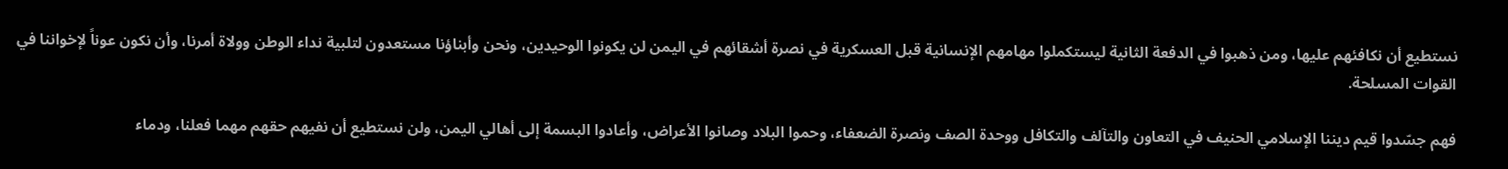نستطيع أن نكافئهم عليها، ومن ذهبوا في الدفعة الثانية ليستكملوا مهامهم الإنسانية قبل العسكرية في نصرة أشقائهم في اليمن لن يكونوا الوحيدين، ونحن وأبناؤنا مستعدون لتلبية نداء الوطن وولاة أمرنا، وأن نكون عوناً لإخواننا في القوات المسلحة.

فهم جسّدوا قيم ديننا الإسلامي الحنيف في التعاون والتآلف والتكافل ووحدة الصف ونصرة الضعفاء، وحموا البلاد وصانوا الأعراض، وأعادوا البسمة إلى أهالي اليمن، ولن نستطيع أن نفيهم حقهم مهما فعلنا، ودماء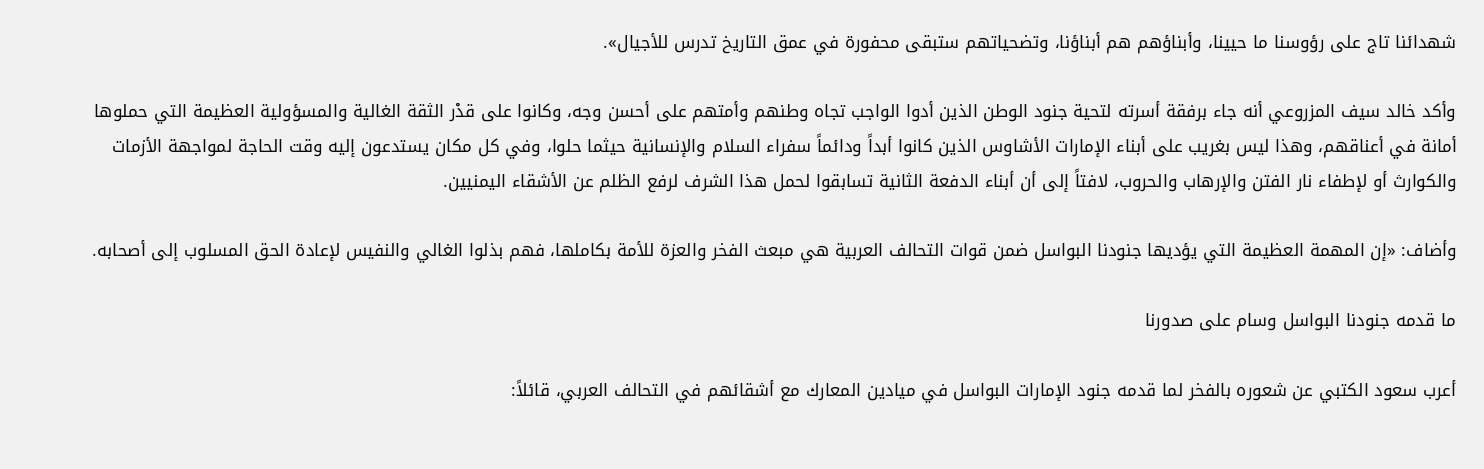شهدائنا تاج على رؤوسنا ما حيينا، وأبناؤهم هم أبناؤنا، وتضحياتهم ستبقى محفورة في عمق التاريخ تدرس للأجيال».

وأكد خالد سيف المزروعي أنه جاء برفقة أسرته لتحية جنود الوطن الذين أدوا الواجب تجاه وطنهم وأمتهم على أحسن وجه، وكانوا على قدْر الثقة الغالية والمسؤولية العظيمة التي حملوها أمانة في أعناقهم، وهذا ليس بغريب على أبناء الإمارات الأشاوس الذين كانوا أبداً ودائماً سفراء السلام والإنسانية حيثما حلوا، وفي كل مكان يستدعون إليه وقت الحاجة لمواجهة الأزمات والكوارث أو لإطفاء نار الفتن والإرهاب والحروب، لافتاً إلى أن أبناء الدفعة الثانية تسابقوا لحمل هذا الشرف لرفع الظلم عن الأشقاء اليمنيين.

وأضاف: «إن المهمة العظيمة التي يؤديها جنودنا البواسل ضمن قوات التحالف العربية هي مبعث الفخر والعزة للأمة بكاملها، فهم بذلوا الغالي والنفيس لإعادة الحق المسلوب إلى أصحابه.

ما قدمه جنودنا البواسل وسام على صدورنا

أعرب سعود الكتبي عن شعوره بالفخر لما قدمه جنود الإمارات البواسل في ميادين المعارك مع أشقائهم في التحالف العربي، قائلاً: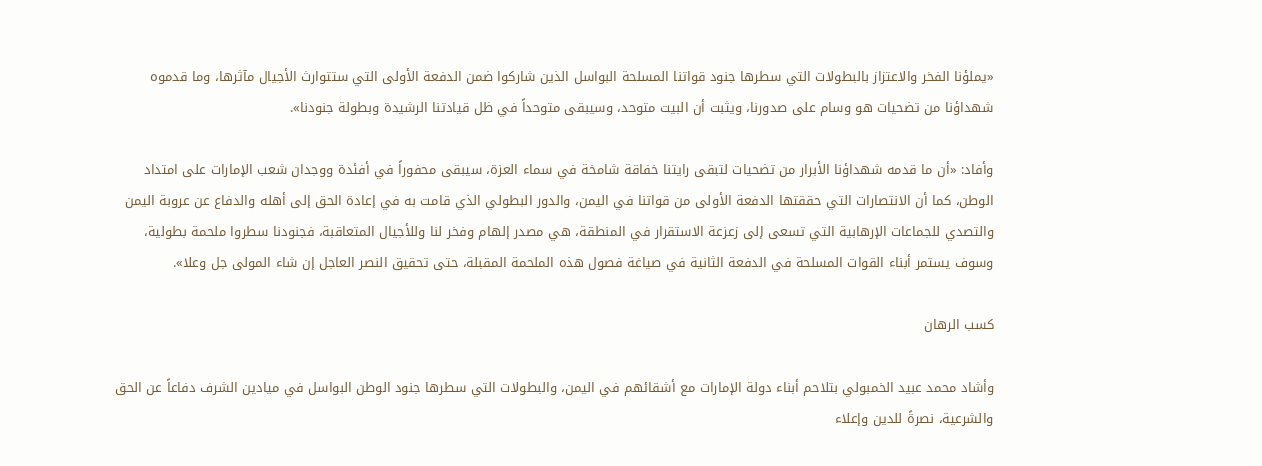«يملؤنا الفخر والاعتزاز بالبطولات التي سطرها جنود قواتنا المسلحة البواسل الذين شاركوا ضمن الدفعة الأولى التي ستتوارث الأجيال مآثرها، وما قدموه شهداؤنا من تضحيات هو وسام على صدورنا، ويثبت أن البيت متوحد، وسيبقى متوحداً في ظل قيادتنا الرشيدة وبطولة جنودنا».

وأفاد: «أن ما قدمه شهداؤنا الأبرار من تضحيات لتبقى رايتنا خفاقة شامخة في سماء العزة، سيبقى محفوراً في أفئدة ووجدان شعب الإمارات على امتداد الوطن، كما أن الانتصارات التي حققتها الدفعة الأولى من قواتنا في اليمن، والدور البطولي الذي قامت به في إعادة الحق إلى أهله والدفاع عن عروبة اليمن والتصدي للجماعات الإرهابية التي تسعى إلى زعزعة الاستقرار في المنطقة، هي مصدر إلهام وفخر لنا وللأجيال المتعاقبة، فجنودنا سطروا ملحمة بطولية، وسوف يستمر أبناء القوات المسلحة في الدفعة الثانية في صياغة فصول هذه الملحمة المقبلة، حتى تحقيق النصر العاجل إن شاء المولى جل وعلا».

كسب الرهان

وأشاد محمد عبيد الخمبولي بتلاحم أبناء دولة الإمارات مع أشقائهم في اليمن، والبطولات التي سطرها جنود الوطن البواسل في ميادين الشرف دفاعاً عن الحق والشرعية، نصرةً للدين وإعلاء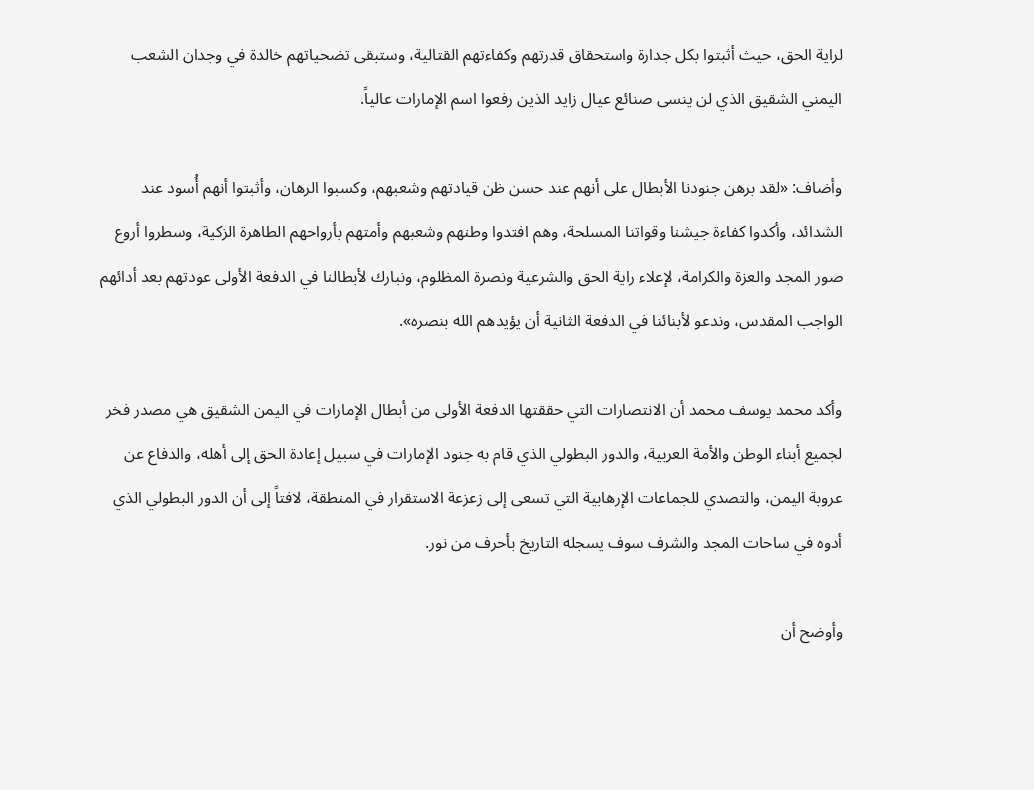لراية الحق، حيث أثبتوا بكل جدارة واستحقاق قدرتهم وكفاءتهم القتالية، وستبقى تضحياتهم خالدة في وجدان الشعب اليمني الشقيق الذي لن ينسى صنائع عيال زايد الذين رفعوا اسم الإمارات عالياً.

وأضاف: «لقد برهن جنودنا الأبطال على أنهم عند حسن ظن قيادتهم وشعبهم، وكسبوا الرهان، وأثبتوا أنهم أُسود عند الشدائد، وأكدوا كفاءة جيشنا وقواتنا المسلحة، وهم افتدوا وطنهم وشعبهم وأمتهم بأرواحهم الطاهرة الزكية، وسطروا أروع صور المجد والعزة والكرامة، لإعلاء راية الحق والشرعية ونصرة المظلوم، ونبارك لأبطالنا في الدفعة الأولى عودتهم بعد أدائهم الواجب المقدس، وندعو لأبنائنا في الدفعة الثانية أن يؤيدهم الله بنصره».

وأكد محمد يوسف محمد أن الانتصارات التي حققتها الدفعة الأولى من أبطال الإمارات في اليمن الشقيق هي مصدر فخر لجميع أبناء الوطن والأمة العربية، والدور البطولي الذي قام به جنود الإمارات في سبيل إعادة الحق إلى أهله، والدفاع عن عروبة اليمن، والتصدي للجماعات الإرهابية التي تسعى إلى زعزعة الاستقرار في المنطقة، لافتاً إلى أن الدور البطولي الذي أدوه في ساحات المجد والشرف سوف يسجله التاريخ بأحرف من نور.

وأوضح أن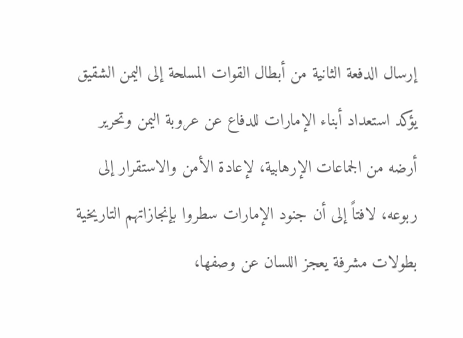إرسال الدفعة الثانية من أبطال القوات المسلحة إلى اليمن الشقيق يؤكد استعداد أبناء الإمارات للدفاع عن عروبة اليمن وتحرير أرضه من الجماعات الإرهابية، لإعادة الأمن والاستقرار إلى ربوعه، لافتاً إلى أن جنود الإمارات سطروا بإنجازاتهم التاريخية بطولات مشرفة يعجز اللسان عن وصفها،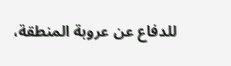للدفاع عن عروبة المنطقة،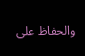والحفاظ على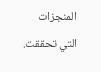المنجزات التي تحققت.